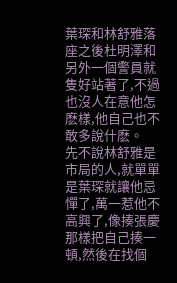葉琛和林舒雅落座之後杜明澤和另外一個警員就隻好站著了,不過也沒人在意他怎麽樣,他自己也不敢多說什麽。
先不說林舒雅是市局的人,就單單是葉琛就讓他忌憚了,萬一惹他不高興了,像揍張慶那樣把自己揍一頓,然後在找個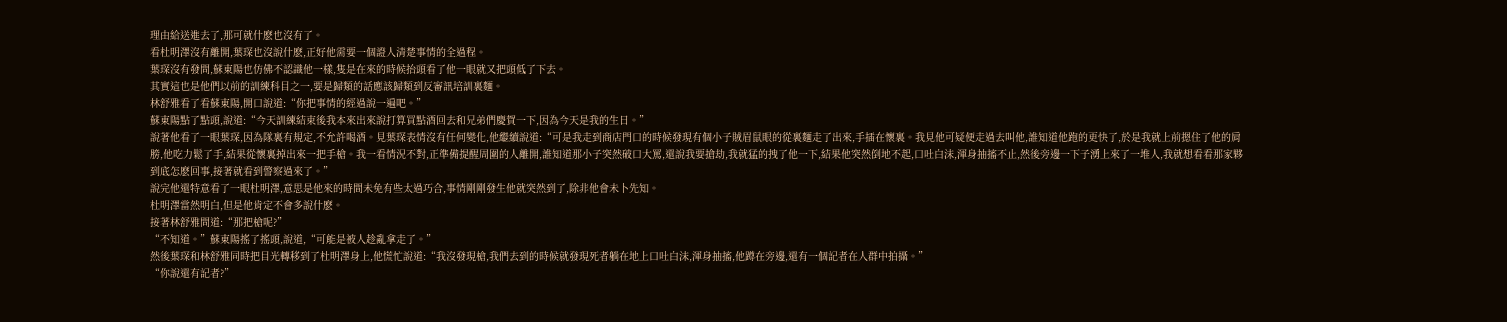理由給送進去了,那可就什麽也沒有了。
看杜明澤沒有離開,葉琛也沒說什麽,正好他需要一個證人清楚事情的全過程。
葉琛沒有發問,蘇東陽也仿佛不認識他一樣,隻是在來的時候抬頭看了他一眼就又把頭低了下去。
其實這也是他們以前的訓練科目之一,要是歸類的話應該歸類到反審訊培訓裏麵。
林舒雅看了看蘇東陽,開口說道:“你把事情的經過說一遍吧。”
蘇東陽點了點頭,說道:“今天訓練結束後我本來出來說打算買點酒回去和兄弟們慶賀一下,因為今天是我的生日。”
說著他看了一眼葉琛,因為隊裏有規定,不允許喝酒。見葉琛表情沒有任何變化,他繼續說道:“可是我走到商店門口的時候發現有個小子賊眉鼠眼的從裏麵走了出來,手插在懷裏。我見他可疑便走過去叫他,誰知道他跑的更快了,於是我就上前摁住了他的肩膀,他吃力鬆了手,結果從懷裏掉出來一把手槍。我一看情況不對,正準備提醒周圍的人離開,誰知道那小子突然破口大罵,還說我要搶劫,我就猛的拽了他一下,結果他突然倒地不起,口吐白沫,渾身抽搐不止,然後旁邊一下子湧上來了一堆人,我就想看看那家夥到底怎麽回事,接著就看到警察過來了。”
說完他還特意看了一眼杜明澤,意思是他來的時間未免有些太過巧合,事情剛剛發生他就突然到了,除非他會未卜先知。
杜明澤當然明白,但是他肯定不會多說什麽。
接著林舒雅問道:“那把槍呢?”
“不知道。”蘇東陽搖了搖頭,說道,“可能是被人趁亂拿走了。”
然後葉琛和林舒雅同時把目光轉移到了杜明澤身上,他慌忙說道:“我沒發現槍,我們去到的時候就發現死者躺在地上口吐白沫,渾身抽搐,他蹲在旁邊,還有一個記者在人群中拍攝。”
“你說還有記者?”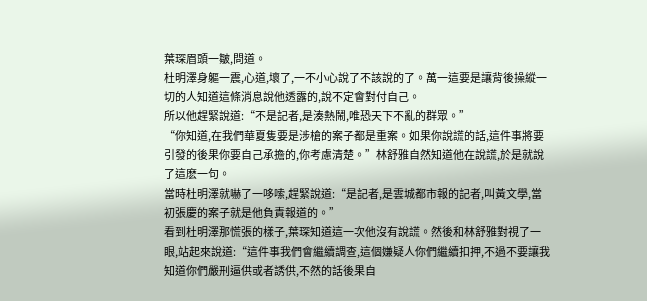葉琛眉頭一皺,問道。
杜明澤身軀一震,心道,壞了,一不小心說了不該說的了。萬一這要是讓背後操縱一切的人知道這條消息說他透露的,說不定會對付自己。
所以他趕緊說道:“不是記者,是湊熱鬧,唯恐天下不亂的群眾。”
“你知道,在我們華夏隻要是涉槍的案子都是重案。如果你說謊的話,這件事將要引發的後果你要自己承擔的,你考慮清楚。”林舒雅自然知道他在說謊,於是就說了這麽一句。
當時杜明澤就嚇了一哆嗦,趕緊說道:“是記者,是雲城都市報的記者,叫黃文學,當初張慶的案子就是他負責報道的。”
看到杜明澤那慌張的樣子,葉琛知道這一次他沒有說謊。然後和林舒雅對視了一眼,站起來說道:“這件事我們會繼續調查,這個嫌疑人你們繼續扣押,不過不要讓我知道你們嚴刑逼供或者誘供,不然的話後果自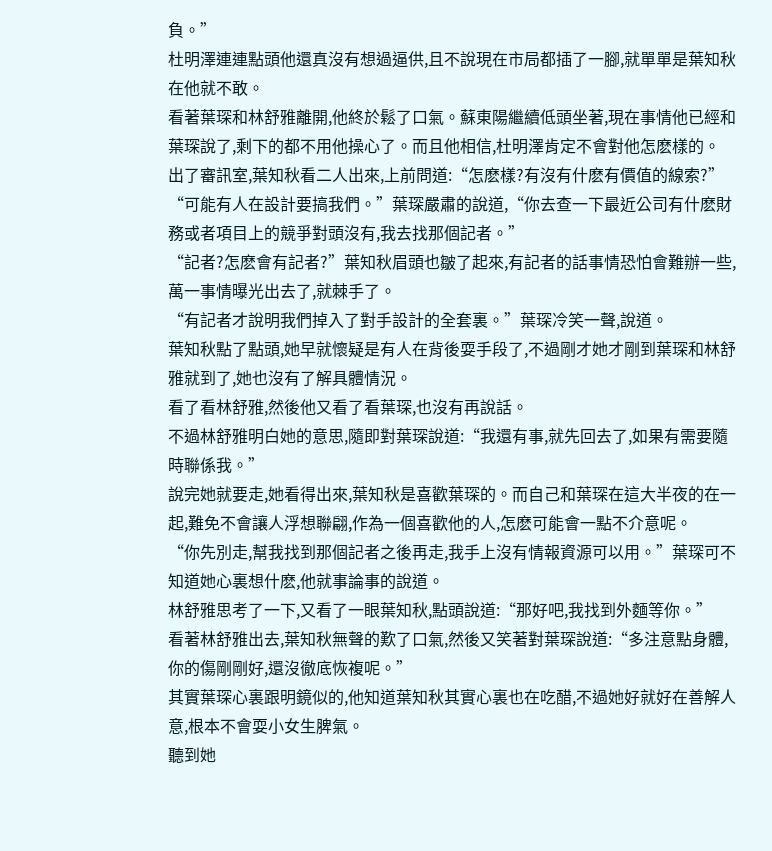負。”
杜明澤連連點頭他還真沒有想過逼供,且不說現在市局都插了一腳,就單單是葉知秋在他就不敢。
看著葉琛和林舒雅離開,他終於鬆了口氣。蘇東陽繼續低頭坐著,現在事情他已經和葉琛說了,剩下的都不用他操心了。而且他相信,杜明澤肯定不會對他怎麽樣的。
出了審訊室,葉知秋看二人出來,上前問道:“怎麽樣?有沒有什麽有價值的線索?”
“可能有人在設計要搞我們。”葉琛嚴肅的說道,“你去查一下最近公司有什麽財務或者項目上的競爭對頭沒有,我去找那個記者。”
“記者?怎麽會有記者?”葉知秋眉頭也皺了起來,有記者的話事情恐怕會難辦一些,萬一事情曝光出去了,就棘手了。
“有記者才說明我們掉入了對手設計的全套裏。”葉琛冷笑一聲,說道。
葉知秋點了點頭,她早就懷疑是有人在背後耍手段了,不過剛才她才剛到葉琛和林舒雅就到了,她也沒有了解具體情況。
看了看林舒雅,然後他又看了看葉琛,也沒有再說話。
不過林舒雅明白她的意思,隨即對葉琛說道:“我還有事,就先回去了,如果有需要隨時聯係我。”
說完她就要走,她看得出來,葉知秋是喜歡葉琛的。而自己和葉琛在這大半夜的在一起,難免不會讓人浮想聯翩,作為一個喜歡他的人,怎麽可能會一點不介意呢。
“你先別走,幫我找到那個記者之後再走,我手上沒有情報資源可以用。”葉琛可不知道她心裏想什麽,他就事論事的說道。
林舒雅思考了一下,又看了一眼葉知秋,點頭說道:“那好吧,我找到外麵等你。”
看著林舒雅出去,葉知秋無聲的歎了口氣,然後又笑著對葉琛說道:“多注意點身體,你的傷剛剛好,還沒徹底恢複呢。”
其實葉琛心裏跟明鏡似的,他知道葉知秋其實心裏也在吃醋,不過她好就好在善解人意,根本不會耍小女生脾氣。
聽到她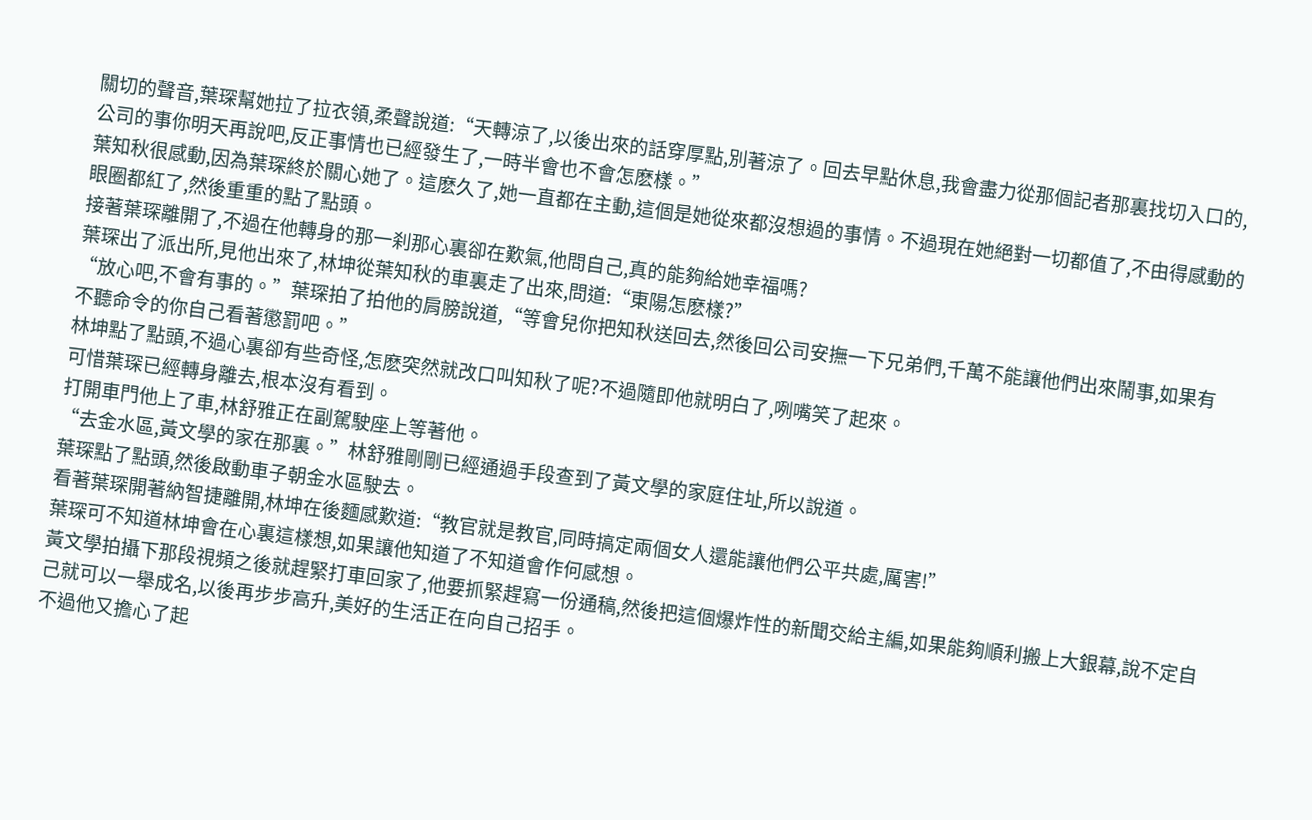關切的聲音,葉琛幫她拉了拉衣領,柔聲說道:“天轉涼了,以後出來的話穿厚點,別著涼了。回去早點休息,我會盡力從那個記者那裏找切入口的,公司的事你明天再說吧,反正事情也已經發生了,一時半會也不會怎麽樣。”
葉知秋很感動,因為葉琛終於關心她了。這麽久了,她一直都在主動,這個是她從來都沒想過的事情。不過現在她絕對一切都值了,不由得感動的眼圈都紅了,然後重重的點了點頭。
接著葉琛離開了,不過在他轉身的那一刹那心裏卻在歎氣,他問自己,真的能夠給她幸福嗎?
葉琛出了派出所,見他出來了,林坤從葉知秋的車裏走了出來,問道:“東陽怎麽樣?”
“放心吧,不會有事的。”葉琛拍了拍他的肩膀說道,“等會兒你把知秋送回去,然後回公司安撫一下兄弟們,千萬不能讓他們出來鬧事,如果有不聽命令的你自己看著懲罰吧。”
林坤點了點頭,不過心裏卻有些奇怪,怎麽突然就改口叫知秋了呢?不過隨即他就明白了,咧嘴笑了起來。
可惜葉琛已經轉身離去,根本沒有看到。
打開車門他上了車,林舒雅正在副駕駛座上等著他。
“去金水區,黃文學的家在那裏。”林舒雅剛剛已經通過手段查到了黃文學的家庭住址,所以說道。
葉琛點了點頭,然後啟動車子朝金水區駛去。
看著葉琛開著納智捷離開,林坤在後麵感歎道:“教官就是教官,同時搞定兩個女人還能讓他們公平共處,厲害!”
葉琛可不知道林坤會在心裏這樣想,如果讓他知道了不知道會作何感想。
黃文學拍攝下那段視頻之後就趕緊打車回家了,他要抓緊趕寫一份通稿,然後把這個爆炸性的新聞交給主編,如果能夠順利搬上大銀幕,說不定自己就可以一舉成名,以後再步步高升,美好的生活正在向自己招手。
不過他又擔心了起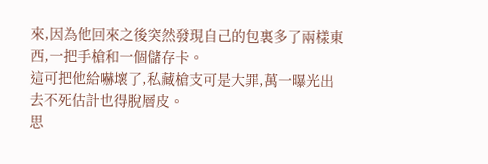來,因為他回來之後突然發現自己的包裏多了兩樣東西,一把手槍和一個儲存卡。
這可把他給嚇壞了,私藏槍支可是大罪,萬一曝光出去不死估計也得脫層皮。
思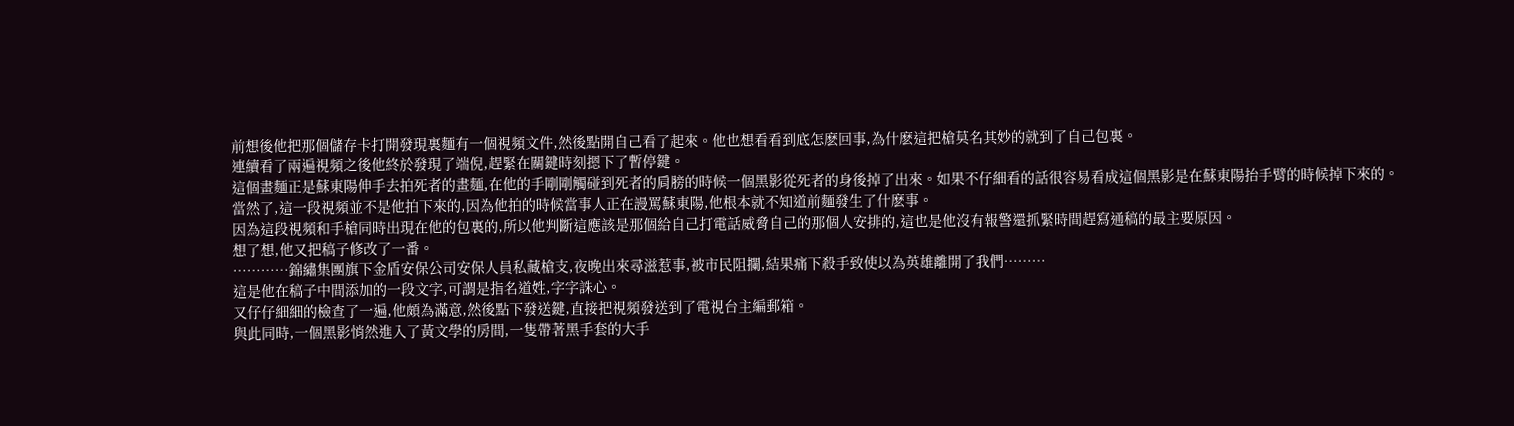前想後他把那個儲存卡打開發現裏麵有一個視頻文件,然後點開自己看了起來。他也想看看到底怎麽回事,為什麽這把槍莫名其妙的就到了自己包裏。
連續看了兩遍視頻之後他終於發現了端倪,趕緊在關鍵時刻摁下了暫停鍵。
這個畫麵正是蘇東陽伸手去拍死者的畫麵,在他的手剛剛觸碰到死者的肩膀的時候一個黑影從死者的身後掉了出來。如果不仔細看的話很容易看成這個黑影是在蘇東陽抬手臂的時候掉下來的。
當然了,這一段視頻並不是他拍下來的,因為他拍的時候當事人正在謾罵蘇東陽,他根本就不知道前麵發生了什麽事。
因為這段視頻和手槍同時出現在他的包裏的,所以他判斷這應該是那個給自己打電話威脅自己的那個人安排的,這也是他沒有報警還抓緊時間趕寫通稿的最主要原因。
想了想,他又把稿子修改了一番。
…………錦繡集團旗下金盾安保公司安保人員私藏槍支,夜晚出來尋滋惹事,被市民阻攔,結果痛下殺手致使以為英雄離開了我們………
這是他在稿子中間添加的一段文字,可謂是指名道姓,字字誅心。
又仔仔細細的檢查了一遍,他頗為滿意,然後點下發送鍵,直接把視頻發送到了電視台主編郵箱。
與此同時,一個黑影悄然進入了黃文學的房間,一隻帶著黑手套的大手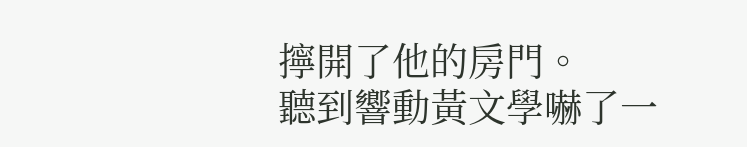擰開了他的房門。
聽到響動黃文學嚇了一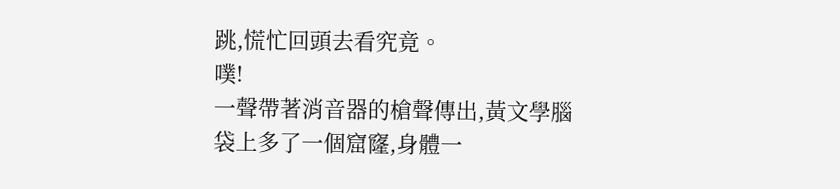跳,慌忙回頭去看究竟。
噗!
一聲帶著消音器的槍聲傳出,黃文學腦袋上多了一個窟窿,身體一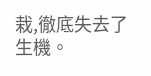栽,徹底失去了生機。